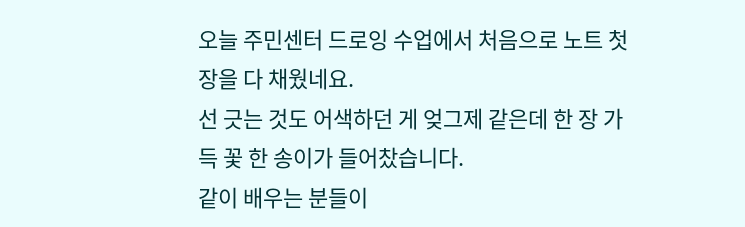오늘 주민센터 드로잉 수업에서 처음으로 노트 첫 장을 다 채웠네요.
선 긋는 것도 어색하던 게 엊그제 같은데 한 장 가득 꽃 한 송이가 들어찼습니다.
같이 배우는 분들이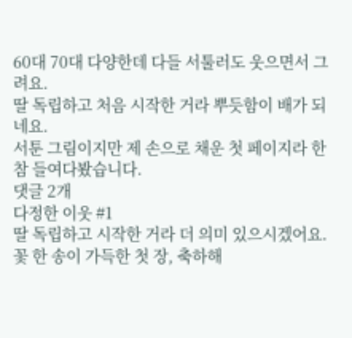60대 70대 다양한데 다들 서툴러도 웃으면서 그려요.
딸 독립하고 처음 시작한 거라 뿌듯함이 배가 되네요.
서툰 그림이지만 제 손으로 채운 첫 페이지라 한참 들여다봤습니다.
댓글 2개
다정한 이웃 #1
딸 독립하고 시작한 거라 더 의미 있으시겠어요. 꽃 한 송이 가득한 첫 장, 축하해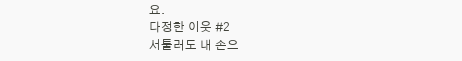요.
다정한 이웃 #2
서툴러도 내 손으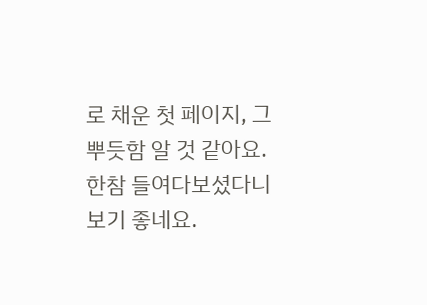로 채운 첫 페이지, 그 뿌듯함 알 것 같아요. 한참 들여다보셨다니 보기 좋네요.